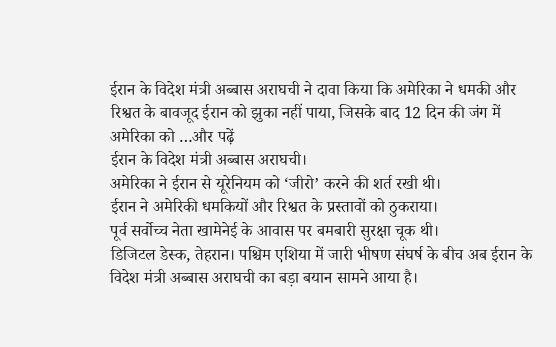ईरान के विदेश मंत्री अब्बास अराघची ने दावा किया कि अमेरिका ने धमकी और रिश्वत के बावजूद ईरान को झुका नहीं पाया, जिसके बाद 12 दिन की जंग में अमेरिका को …और पढ़ें
ईरान के विदेश मंत्री अब्बास अराघची।
अमेरिका ने ईरान से यूरेनियम को ‘जीरो’ करने की शर्त रखी थी।
ईरान ने अमेरिकी धमकियों और रिश्वत के प्रस्तावों को ठुकराया।
पूर्व सर्वोच्च नेता खामेनेई के आवास पर बमबारी सुरक्षा चूक थी।
डिजिटल डेस्क, तेहरान। पश्चिम एशिया में जारी भीषण संघर्ष के बीच अब ईरान के विदेश मंत्री अब्बास अराघची का बड़ा बयान सामने आया है।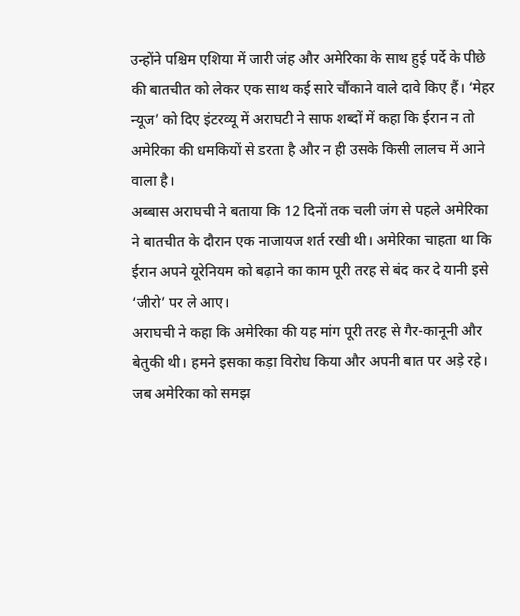उन्होंने पश्चिम एशिया में जारी जंह और अमेरिका के साथ हुई पर्दे के पीछे की बातचीत को लेकर एक साथ कई सारे चौंकाने वाले दावे किए हैं। ‘मेहर न्यूज’ को दिए इंटरव्यू में अराघटी ने साफ शब्दों में कहा कि ईरान न तो अमेरिका की धमकियों से डरता है और न ही उसके किसी लालच में आने वाला है।
अब्बास अराघची ने बताया कि 12 दिनों तक चली जंग से पहले अमेरिका ने बातचीत के दौरान एक नाजायज शर्त रखी थी। अमेरिका चाहता था कि ईरान अपने यूरेनियम को बढ़ाने का काम पूरी तरह से बंद कर दे यानी इसे ‘जीरो’ पर ले आए।
अराघची ने कहा कि अमेरिका की यह मांग पूरी तरह से गैर-कानूनी और बेतुकी थी। हमने इसका कड़ा विरोध किया और अपनी बात पर अड़े रहे। जब अमेरिका को समझ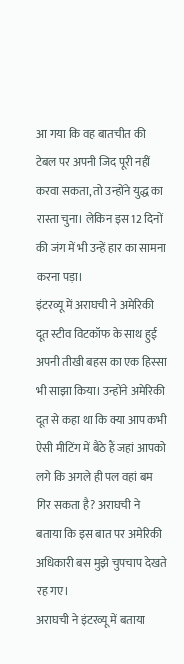आ गया कि वह बातचीत की टेबल पर अपनी जिद पूरी नहीं करवा सकता, तो उन्होंने युद्ध का रास्ता चुना। लेकिन इस 12 दिनों की जंग में भी उन्हें हार का सामना करना पड़ा।
इंटरव्यू में अराघची ने अमेरिकी दूत स्टीव विटकॉफ के साथ हुई अपनी तीखी बहस का एक हिस्सा भी साझा किया। उन्होंने अमेरिकी दूत से कहा था कि क्या आप कभी ऐसी मीटिंग में बैठे हैं जहां आपको लगे कि अगले ही पल वहां बम गिर सकता है? अराघची ने बताया कि इस बात पर अमेरिकी अधिकारी बस मुझे चुपचाप देखते रह गए।
अराघची ने इंटरव्यू में बताया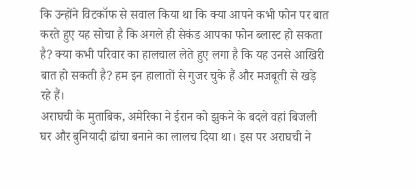कि उन्होंने विटकॉफ से सवाल किया था कि क्या आपने कभी फोन पर बात करते हुए यह सोचा है कि अगले ही सेकंड आपका फोन ब्लास्ट हो सकता है? क्या कभी परिवार का हालचाल लेते हुए लगा है कि यह उनसे आखिरी बात हो सकती है? हम इन हालातों से गुजर चुके हैं और मजबूती से खड़े रहे हैं।
अराघची के मुताबिक, अमेरिका ने ईरान को झुकने के बदले वहां बिजली घर और बुनियादी ढांचा बनाने का लालच दिया था। इस पर अराघची ने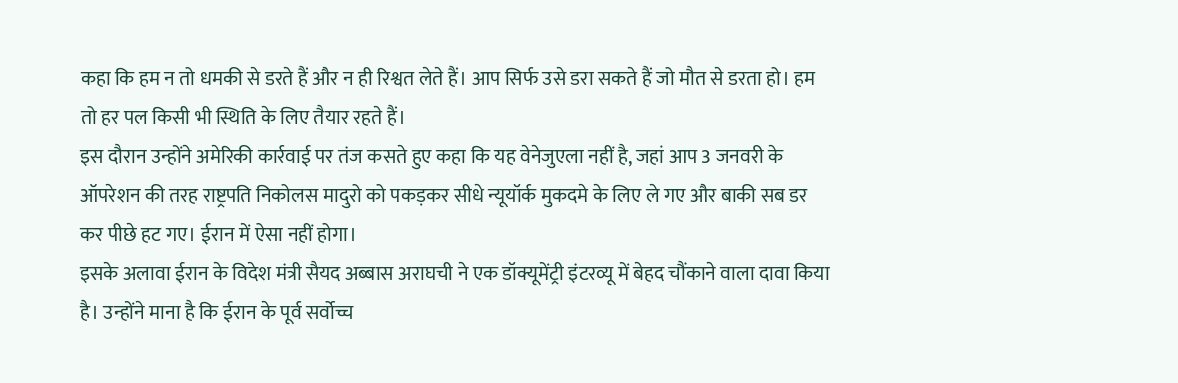कहा कि हम न तो धमकी से डरते हैं और न ही रिश्वत लेते हैं। आप सिर्फ उसे डरा सकते हैं जो मौत से डरता हो। हम तो हर पल किसी भी स्थिति के लिए तैयार रहते हैं।
इस दौरान उन्होंने अमेरिकी कार्रवाई पर तंज कसते हुए कहा कि यह वेनेजुएला नहीं है, जहां आप 3 जनवरी के ऑपरेशन की तरह राष्ट्रपति निकोलस मादुरो को पकड़कर सीधे न्यूयॉर्क मुकदमे के लिए ले गए और बाकी सब डर कर पीछे हट गए। ईरान में ऐसा नहीं होगा।
इसके अलावा ईरान के विदेश मंत्री सैयद अब्बास अराघची ने एक डॉक्यूमेंट्री इंटरव्यू में बेहद चौंकाने वाला दावा किया है। उन्होंने माना है कि ईरान के पूर्व सर्वोच्च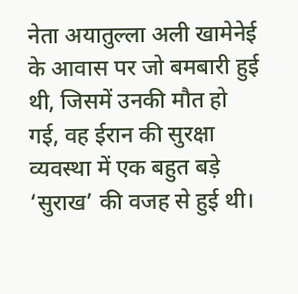नेता अयातुल्ला अली खामेनेई के आवास पर जो बमबारी हुई थी, जिसमें उनकी मौत हो गई, वह ईरान की सुरक्षा व्यवस्था में एक बहुत बड़े ‘सुराख’ की वजह से हुई थी।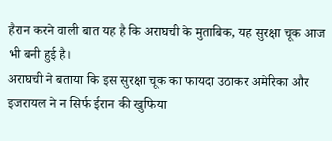हैरान करने वाली बात यह है कि अराघची के मुताबिक, यह सुरक्षा चूक आज भी बनी हुई है।
अराघची ने बताया कि इस सुरक्षा चूक का फायदा उठाकर अमेरिका और इजरायल ने न सिर्फ ईरान की खुफिया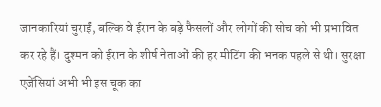जानकारियां चुराईं, बल्कि वे ईरान के बड़े फैसलों और लोगों की सोच को भी प्रभावित कर रहे हैं। दुश्मन को ईरान के शीर्ष नेताओं की हर मीटिंग की भनक पहले से थी। सुरक्षा एजेंसियां अभी भी इस चूक का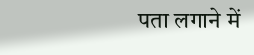पता लगाने में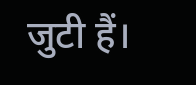जुटी हैं।